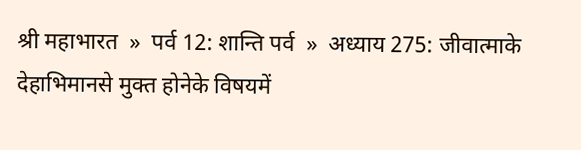श्री महाभारत  »  पर्व 12: शान्ति पर्व  »  अध्याय 275: जीवात्माके देहाभिमानसे मुक्त होनेके विषयमें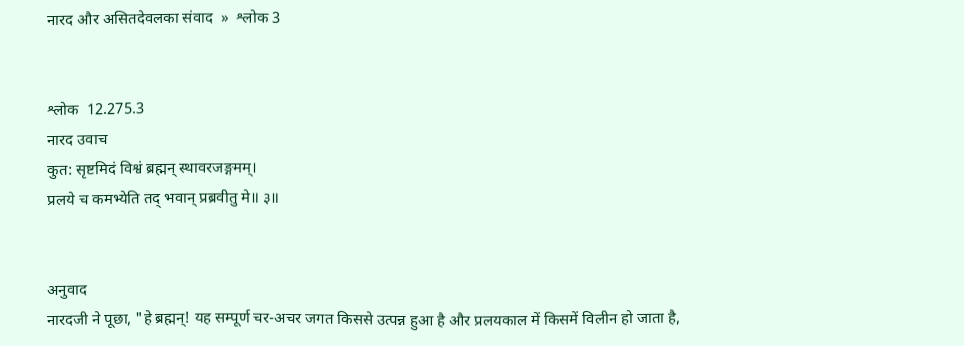नारद और असितदेवलका संवाद  »  श्लोक 3


श्लोक  12.275.3
नारद उवाच
कुत: सृष्टमिदं विश्वं ब्रह्मन् स्थावरजङ्गमम्।
प्रलये च कमभ्येति तद् भवान् प्रब्रवीतु मे॥ ३॥


अनुवाद
नारदजी ने पूछा, "हे ब्रह्मन्! यह सम्पूर्ण चर-अचर जगत किससे उत्पन्न हुआ है और प्रलयकाल में किसमें विलीन हो जाता है,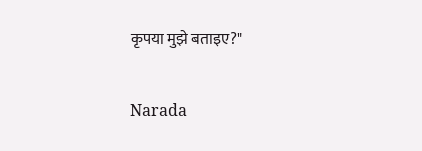कृपया मुझे बताइए?"

Narada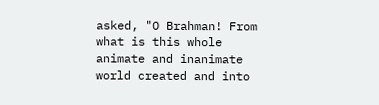asked, "O Brahman! From what is this whole animate and inanimate world created and into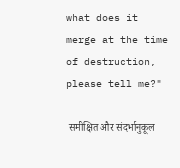what does it merge at the time of destruction, please tell me?"

 समीक्षित और संदर्भानुकूल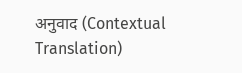अनुवाद (Contextual Translation)